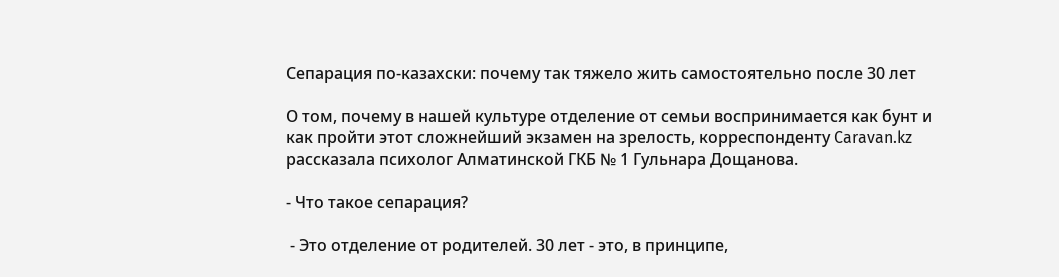Сепарация по-казахски: почему так тяжело жить самостоятельно после 30 лет

О том, почему в нашей культуре отделение от семьи воспринимается как бунт и как пройти этот сложнейший экзамен на зрелость, корреспонденту Caravan.kz рассказала психолог Алматинской ГКБ № 1 Гульнара Дощанова.

- Что такое сепарация?

 - Это отделение от родителей. 30 лет - это, в принципе,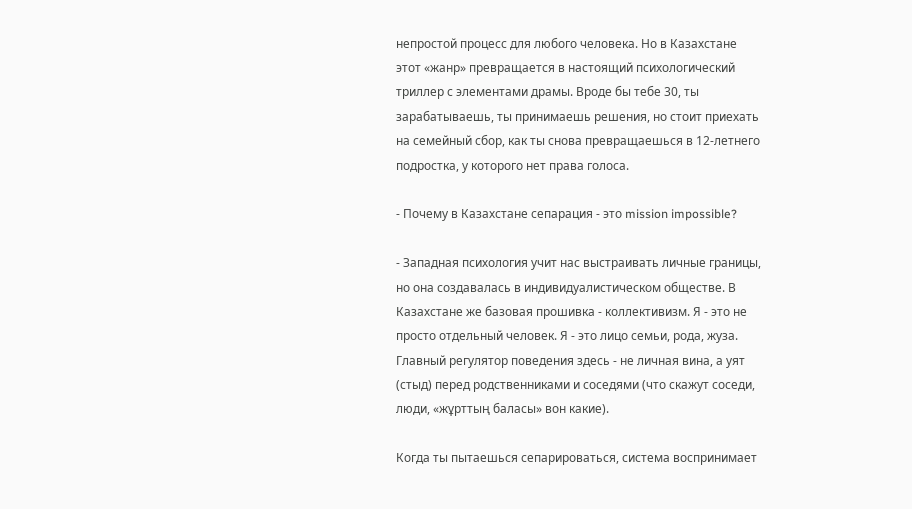непростой процесс для любого человека. Но в Казахстане этот «жанр» превращается в настоящий психологический триллер с элементами драмы. Вроде бы тебе 30, ты зарабатываешь, ты принимаешь решения, но стоит приехать на семейный сбор, как ты снова превращаешься в 12-летнего подростка, у которого нет права голоса.

- Почему в Казахстане сепарация - это mission impossible?

- Западная психология учит нас выстраивать личные границы, но она создавалась в индивидуалистическом обществе. В Казахстане же базовая прошивка - коллективизм. Я - это не просто отдельный человек. Я - это лицо семьи, рода, жуза. Главный регулятор поведения здесь - не личная вина, а уят (стыд) перед родственниками и соседями (что скажут соседи, люди, «жұрттың баласы» вон какие).

Когда ты пытаешься сепарироваться, система воспринимает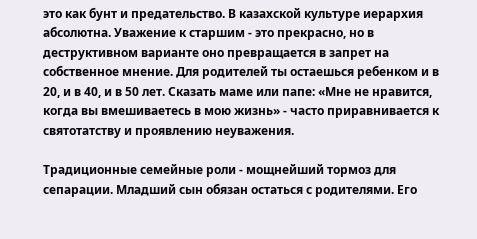это как бунт и предательство. В казахской культуре иерархия абсолютна. Уважение к старшим - это прекрасно, но в деструктивном варианте оно превращается в запрет на собственное мнение. Для родителей ты остаешься ребенком и в 20, и в 40, и в 50 лет. Сказать маме или папе: «Мне не нравится, когда вы вмешиваетесь в мою жизнь» - часто приравнивается к святотатству и проявлению неуважения.

Традиционные семейные роли - мощнейший тормоз для сепарации. Младший сын обязан остаться с родителями. Его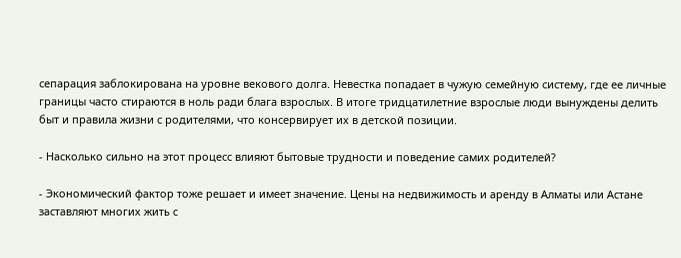сепарация заблокирована на уровне векового долга. Невестка попадает в чужую семейную систему, где ее личные границы часто стираются в ноль ради блага взрослых. В итоге тридцатилетние взрослые люди вынуждены делить быт и правила жизни с родителями, что консервирует их в детской позиции.

- Насколько сильно на этот процесс влияют бытовые трудности и поведение самих родителей?

- Экономический фактор тоже решает и имеет значение. Цены на недвижимость и аренду в Алматы или Астане заставляют многих жить с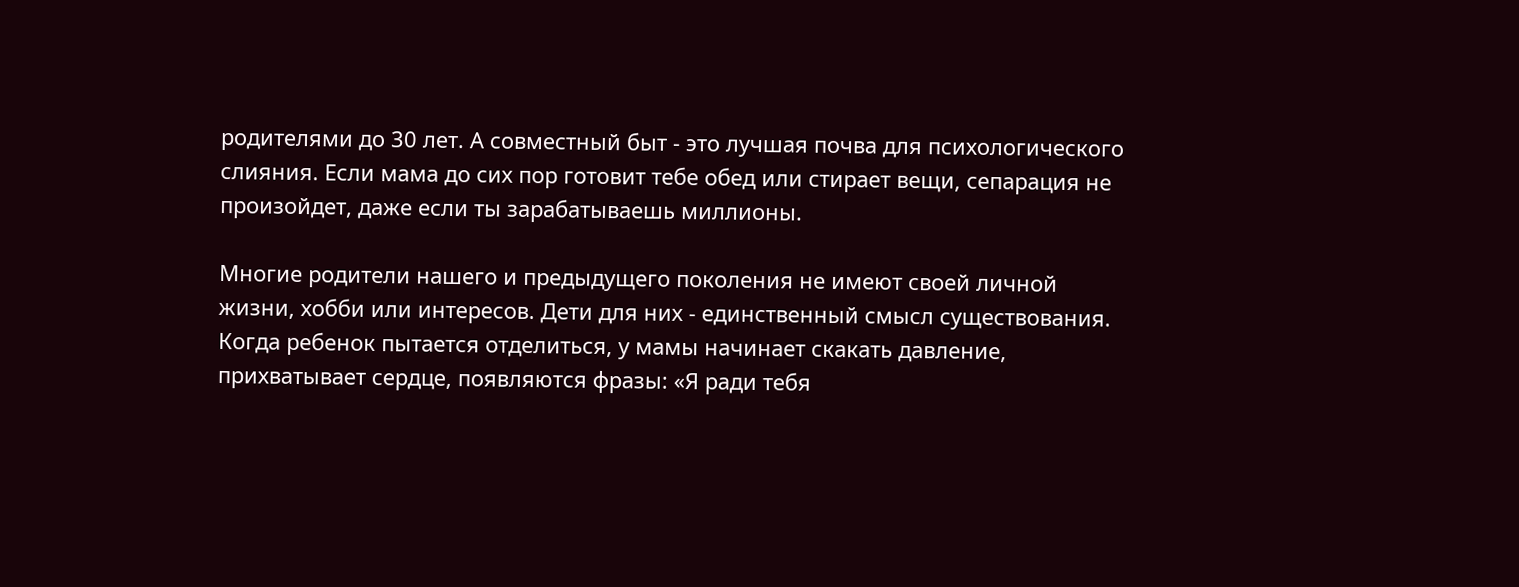родителями до 30 лет. А совместный быт - это лучшая почва для психологического слияния. Если мама до сих пор готовит тебе обед или стирает вещи, сепарация не произойдет, даже если ты зарабатываешь миллионы.

Многие родители нашего и предыдущего поколения не имеют своей личной жизни, хобби или интересов. Дети для них - единственный смысл существования. Когда ребенок пытается отделиться, у мамы начинает скакать давление, прихватывает сердце, появляются фразы: «Я ради тебя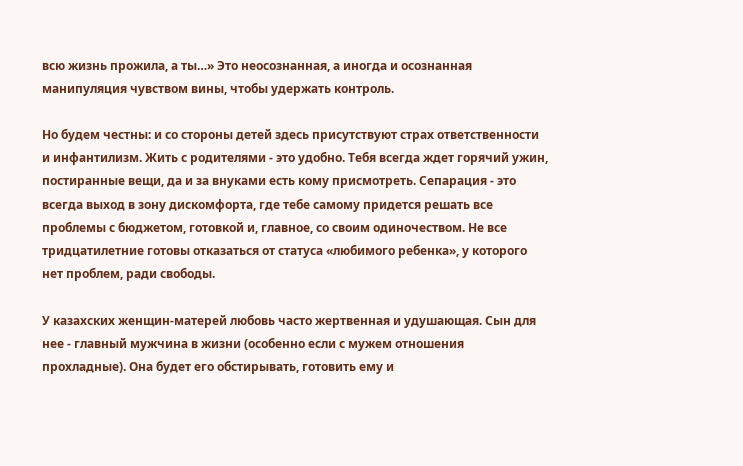всю жизнь прожила, а ты…» Это неосознанная, а иногда и осознанная манипуляция чувством вины, чтобы удержать контроль.

Но будем честны: и со стороны детей здесь присутствуют страх ответственности и инфантилизм. Жить с родителями - это удобно. Тебя всегда ждет горячий ужин, постиранные вещи, да и за внуками есть кому присмотреть. Сепарация - это всегда выход в зону дискомфорта, где тебе самому придется решать все проблемы с бюджетом, готовкой и, главное, со своим одиночеством. Не все тридцатилетние готовы отказаться от статуса «любимого ребенка», у которого нет проблем, ради свободы.

У казахских женщин-матерей любовь часто жертвенная и удушающая. Сын для нее - главный мужчина в жизни (особенно если с мужем отношения прохладные). Она будет его обстирывать, готовить ему и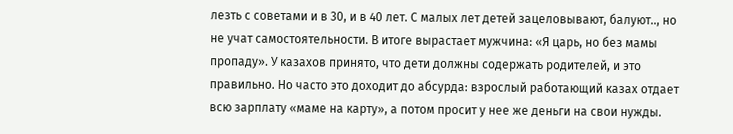лезть с советами и в 30, и в 40 лет. С малых лет детей зацеловывают, балуют.., но не учат самостоятельности. В итоге вырастает мужчина: «Я царь, но без мамы пропаду». У казахов принято, что дети должны содержать родителей, и это правильно. Но часто это доходит до абсурда: взрослый работающий казах отдает всю зарплату «маме на карту», а потом просит у нее же деньги на свои нужды.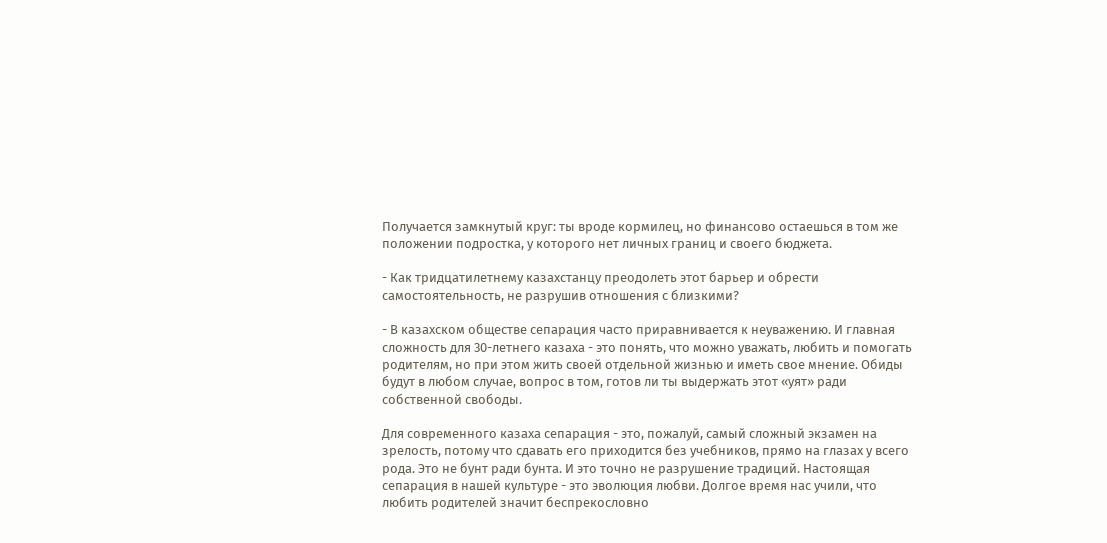Получается замкнутый круг: ты вроде кормилец, но финансово остаешься в том же положении подростка, у которого нет личных границ и своего бюджета.

- Как тридцатилетнему казахстанцу преодолеть этот барьер и обрести самостоятельность, не разрушив отношения с близкими?

- В казахском обществе сепарация часто приравнивается к неуважению. И главная сложность для 30-летнего казаха - это понять, что можно уважать, любить и помогать родителям, но при этом жить своей отдельной жизнью и иметь свое мнение. Обиды будут в любом случае, вопрос в том, готов ли ты выдержать этот «уят» ради собственной свободы.

Для современного казаха сепарация - это, пожалуй, самый сложный экзамен на зрелость, потому что сдавать его приходится без учебников, прямо на глазах у всего рода. Это не бунт ради бунта. И это точно не разрушение традиций. Настоящая сепарация в нашей культуре - это эволюция любви. Долгое время нас учили, что любить родителей значит беспрекословно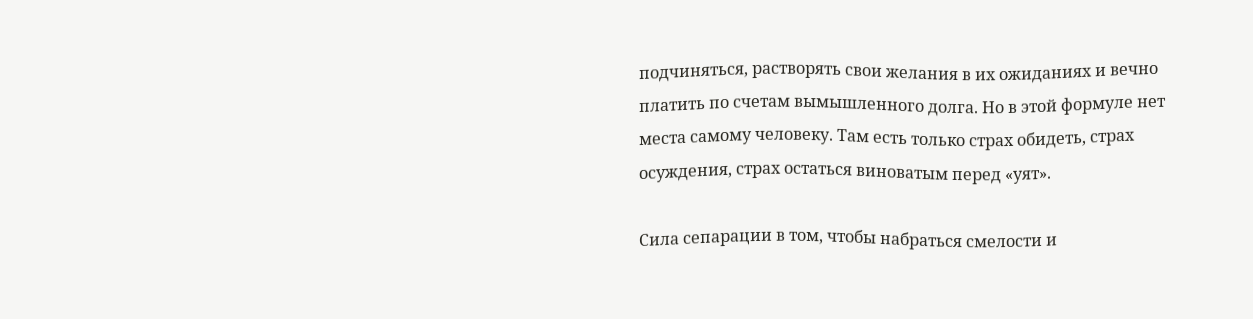подчиняться, растворять свои желания в их ожиданиях и вечно платить по счетам вымышленного долга. Но в этой формуле нет места самому человеку. Там есть только страх обидеть, страх осуждения, страх остаться виноватым перед «уят».

Сила сепарации в том, чтобы набраться смелости и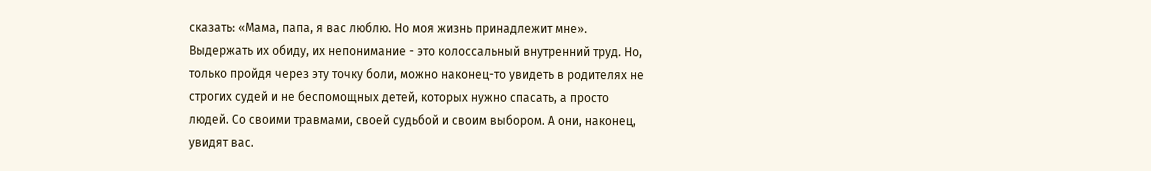сказать: «Мама, папа, я вас люблю. Но моя жизнь принадлежит мне». Выдержать их обиду, их непонимание - это колоссальный внутренний труд. Но, только пройдя через эту точку боли, можно наконец-то увидеть в родителях не строгих судей и не беспомощных детей, которых нужно спасать, а просто людей. Со своими травмами, своей судьбой и своим выбором. А они, наконец, увидят вас.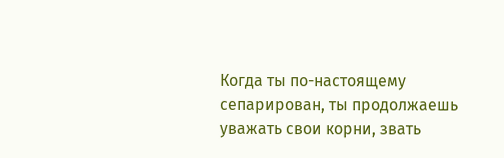Когда ты по-настоящему сепарирован, ты продолжаешь уважать свои корни, звать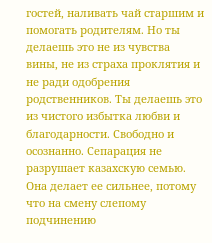гостей, наливать чай старшим и помогать родителям. Но ты делаешь это не из чувства вины, не из страха проклятия и не ради одобрения родственников. Ты делаешь это из чистого избытка любви и благодарности. Свободно и осознанно. Сепарация не разрушает казахскую семью. Она делает ее сильнее, потому что на смену слепому подчинению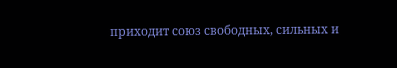приходит союз свободных, сильных и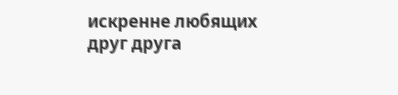искренне любящих друг друга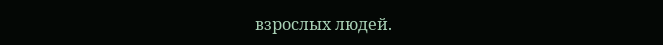взрослых людей.